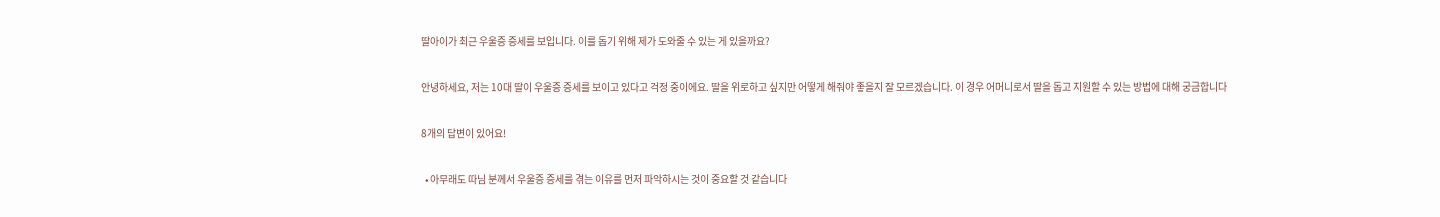딸아이가 최근 우울증 증세를 보입니다. 이를 돕기 위해 제가 도와줄 수 있는 게 있을까요?

안녕하세요, 저는 10대 딸이 우울증 증세를 보이고 있다고 걱정 중이에요. 딸을 위로하고 싶지만 어떻게 해줘야 좋을지 잘 모르겠습니다. 이 경우 어머니로서 딸을 돕고 지원할 수 있는 방법에 대해 궁금합니다

8개의 답변이 있어요!

  • 아무래도 따님 분께서 우울증 증세를 겪는 이유를 먼저 파악하시는 것이 중요할 것 같습니다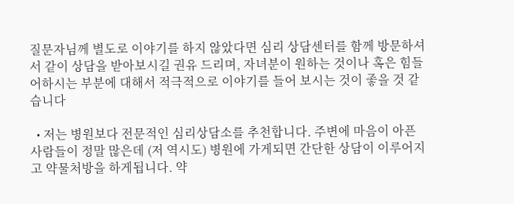질문자님께 별도로 이야기를 하지 않았다면 심리 상담센터를 함께 방문하셔서 같이 상담을 받아보시길 권유 드리며, 자녀분이 원하는 것이나 혹은 힘들어하시는 부분에 대해서 적극적으로 이야기를 들어 보시는 것이 좋을 것 같습니다

  • 저는 병원보다 전문적인 심리상담소를 추천합니다. 주변에 마음이 아픈 사람들이 정말 많은데 (저 역시도) 병원에 가게되면 간단한 상담이 이루어지고 약물처방을 하게됩니다. 약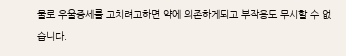물로 우울증세를 고치려고하면 약에 의존하게되고 부작용도 무시할 수 없습니다.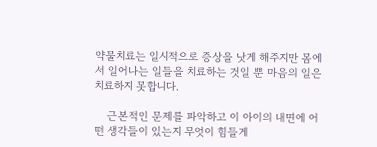약물치료는 일시적으로 증상을 낫게 해주지만 몸에서 일어나는 일들을 치료하는 것일 뿐 마음의 일은 치료하지 못합니다.

    근본적인 문제를 파악하고 이 아이의 내면에 어떤 생각들이 있는지 무엇이 힘들게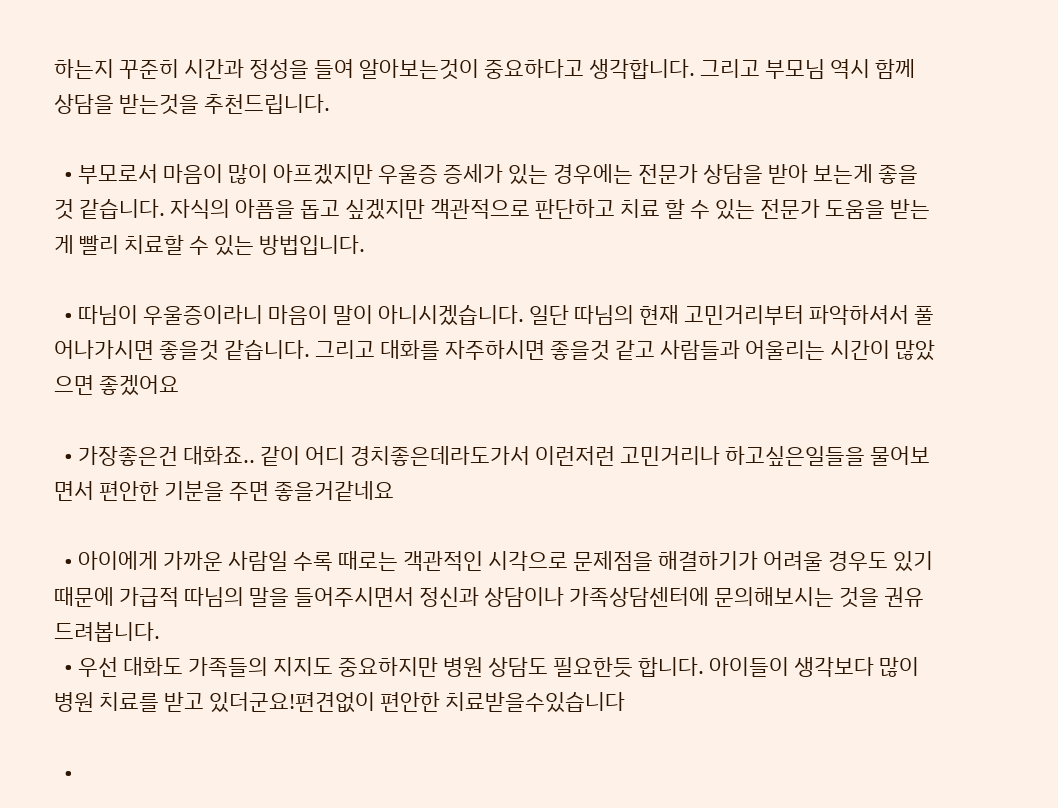하는지 꾸준히 시간과 정성을 들여 알아보는것이 중요하다고 생각합니다. 그리고 부모님 역시 함께 상담을 받는것을 추천드립니다.

  • 부모로서 마음이 많이 아프겠지만 우울증 증세가 있는 경우에는 전문가 상담을 받아 보는게 좋을것 같습니다. 자식의 아픔을 돕고 싶겠지만 객관적으로 판단하고 치료 할 수 있는 전문가 도움을 받는게 빨리 치료할 수 있는 방법입니다.

  • 따님이 우울증이라니 마음이 말이 아니시겠습니다. 일단 따님의 현재 고민거리부터 파악하셔서 풀어나가시면 좋을것 같습니다. 그리고 대화를 자주하시면 좋을것 같고 사람들과 어울리는 시간이 많았으면 좋겠어요

  • 가장좋은건 대화죠.. 같이 어디 경치좋은데라도가서 이런저런 고민거리나 하고싶은일들을 물어보면서 편안한 기분을 주면 좋을거같네요

  • 아이에게 가까운 사람일 수록 때로는 객관적인 시각으로 문제점을 해결하기가 어려울 경우도 있기 때문에 가급적 따님의 말을 들어주시면서 정신과 상담이나 가족상담센터에 문의해보시는 것을 권유드려봅니다.
  • 우선 대화도 가족들의 지지도 중요하지만 병원 상담도 필요한듯 합니다. 아이들이 생각보다 많이 병원 치료를 받고 있더군요!편견없이 편안한 치료받을수있습니다

  •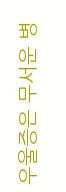우울증은 무서운 병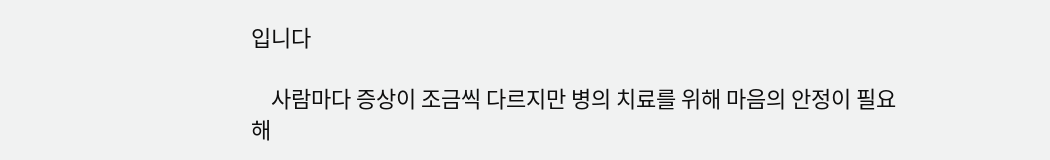입니다

    사람마다 증상이 조금씩 다르지만 병의 치료를 위해 마음의 안정이 필요해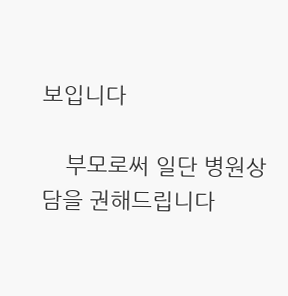보입니다

    부모로써 일단 병원상담을 권해드립니다